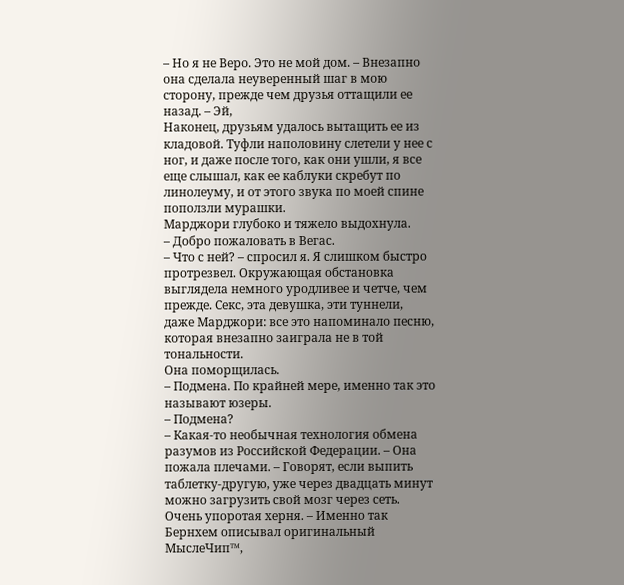– Но я не Веро. Это не мой дом. – Внезапно она сделала неуверенный шаг в мою сторону, прежде чем друзья оттащили ее назад. – Эй,
Наконец, друзьям удалось вытащить ее из кладовой. Туфли наполовину слетели у нее с ног, и даже после того, как они ушли, я все еще слышал, как ее каблуки скребут по линолеуму, и от этого звука по моей спине поползли мурашки.
Марджори глубоко и тяжело выдохнула.
– Добро пожаловать в Вегас.
– Что с ней? – спросил я. Я слишком быстро протрезвел. Окружающая обстановка выглядела немного уродливее и четче, чем прежде. Секс, эта девушка, эти туннели, даже Марджори: все это напоминало песню, которая внезапно заиграла не в той тональности.
Она поморщилась.
– Подмена. По крайней мере, именно так это называют юзеры.
– Подмена?
– Какая-то необычная технология обмена разумов из Российской Федерации. – Она пожала плечами. – Говорят, если выпить таблетку-другую, уже через двадцать минут можно загрузить свой мозг через сеть. Очень упоротая херня. – Именно так Бернхем описывал оригинальный МыслеЧип™,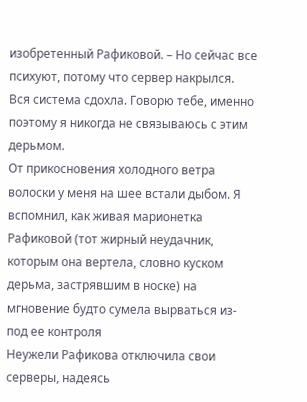изобретенный Рафиковой. – Но сейчас все психуют, потому что сервер накрылся. Вся система сдохла. Говорю тебе, именно поэтому я никогда не связываюсь с этим дерьмом.
От прикосновения холодного ветра волоски у меня на шее встали дыбом. Я вспомнил, как живая марионетка Рафиковой (тот жирный неудачник, которым она вертела, словно куском дерьма, застрявшим в носке) на мгновение будто сумела вырваться из-под ее контроля
Неужели Рафикова отключила свои серверы, надеясь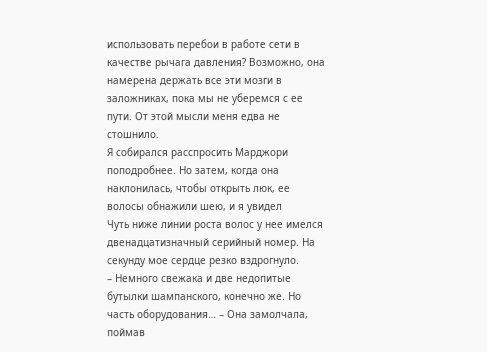использовать перебои в работе сети в качестве рычага давления? Возможно, она намерена держать все эти мозги в заложниках, пока мы не уберемся с ее пути. От этой мысли меня едва не стошнило.
Я собирался расспросить Марджори поподробнее. Но затем, когда она наклонилась, чтобы открыть люк, ее волосы обнажили шею, и я увидел
Чуть ниже линии роста волос у нее имелся двенадцатизначный серийный номер. На секунду мое сердце резко вздрогнуло.
– Немного свежака и две недопитые бутылки шампанского, конечно же. Но часть оборудования… – Она замолчала, поймав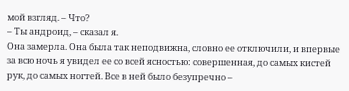мой взгляд. – Что?
– Ты андроид, – сказал я.
Она замерла. Она была так неподвижна, словно ее отключили, и впервые за всю ночь я увидел ее со всей ясностью: совершенная, до самых кистей рук, до самых ногтей. Все в ней было безупречно –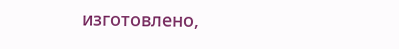изготовлено,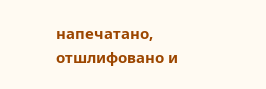напечатано, отшлифовано и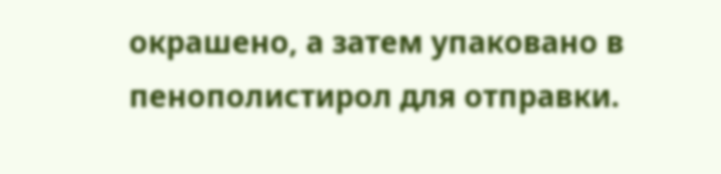окрашено, а затем упаковано в пенополистирол для отправки.